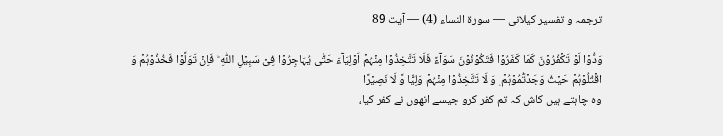ترجمہ و تفسیر کیلانی — سورۃ النساء (4) — آیت 89

وَدُّوۡا لَوۡ تَکۡفُرُوۡنَ کَمَا کَفَرُوۡا فَتَکُوۡنُوۡنَ سَوَآءً فَلَا تَتَّخِذُوۡا مِنۡہُمۡ اَوۡلِیَآءَ حَتّٰی یُہَاجِرُوۡا فِیۡ سَبِیۡلِ اللّٰہِ ؕ فَاِنۡ تَوَلَّوۡا فَخُذُوۡہُمۡ وَ اقۡتُلُوۡہُمۡ حَیۡثُ وَجَدۡتُّمُوۡہُمۡ ۪ وَ لَا تَتَّخِذُوۡا مِنۡہُمۡ وَلِیًّا وَّ لَا نَصِیۡرًا
وہ چاہتے ہیں کاش کہ تم کفر کرو جیسے انھوں نے کفر کیا،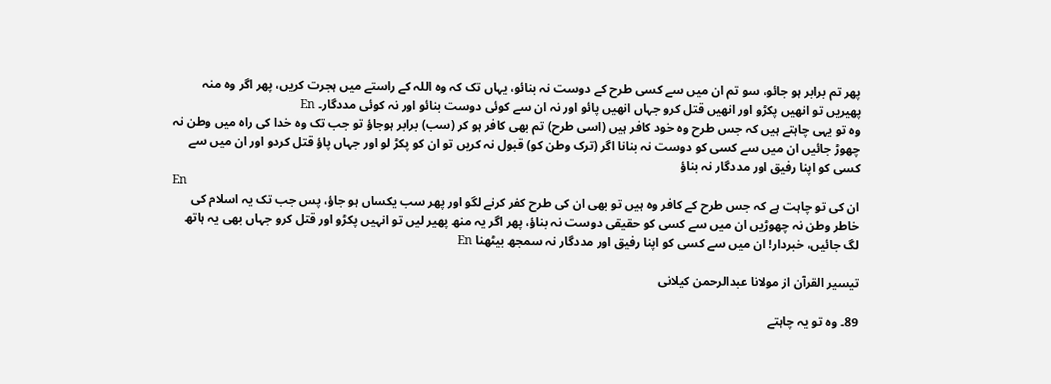پھر تم برابر ہو جائو، سو تم ان میں سے کسی طرح کے دوست نہ بنائو، یہاں تک کہ وہ اللہ کے راستے میں ہجرت کریں، پھر اگر وہ منہ پھیریں تو انھیں پکڑو اور انھیں قتل کرو جہاں انھیں پائو اور نہ ان سے کوئی دوست بنائو اور نہ کوئی مددگار۔ En
وہ تو یہی چاہتے ہیں کہ جس طرح وہ خود کافر ہیں (اسی طرح) تم بھی کافر ہو کر (سب) برابر ہوجاؤ تو جب تک وہ خدا کی راہ میں وطن نہ چھوڑ جائیں ان میں سے کسی کو دوست نہ بنانا اگر (ترک وطن کو) قبول نہ کریں تو ان کو پکڑ لو اور جہاں پاؤ قتل کردو اور ان میں سے کسی کو اپنا رفیق اور مددگار نہ بناؤ
En
ان کی تو چاہت ہے کہ جس طرح کے کافر وه ہیں تو بھی ان کی طرح کفر کرنے لگو اور پھر سب یکساں ہو جاؤ، پس جب تک یہ اسلام کی خاطر وطن نہ چھوڑیں ان میں سے کسی کو حقیقی دوست نہ بناؤ، پھر اگر یہ منھ پھیر لیں تو انہیں پکڑو اور قتل کرو جہاں بھی یہ ہاتھ لگ جائیں، خبردار! ان میں سے کسی کو اپنا رفیق اور مددگار نہ سمجھ بیٹھنا En

تيسير القرآن از مولانا عبدالرحمن کیلانی

89۔ وہ تو یہ چاہتے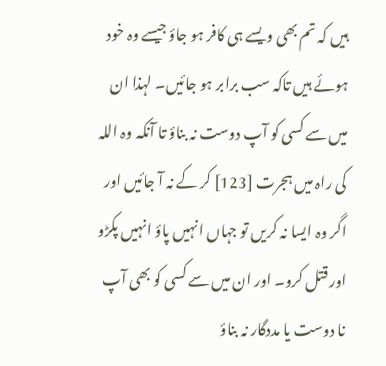ہیں کہ تم بھی ویسے ہی کافر ہو جاؤ جیسے وہ خود ہوئے ہیں تاکہ سب برابر ہو جائیں۔ لہذا ان میں سے کسی کو آپ دوست نہ بناؤ تا آنکہ وہ اللہ کی راہ میں ہجرت [123] کر کے نہ آ جائیں اور اگر وہ ایسا نہ کریں تو جہاں انہیں پاؤ انہیں پکڑو اور قتل کرو۔ اور ان میں سے کسی کو بھی آپ نا دوست یا مددگار نہ بناؤ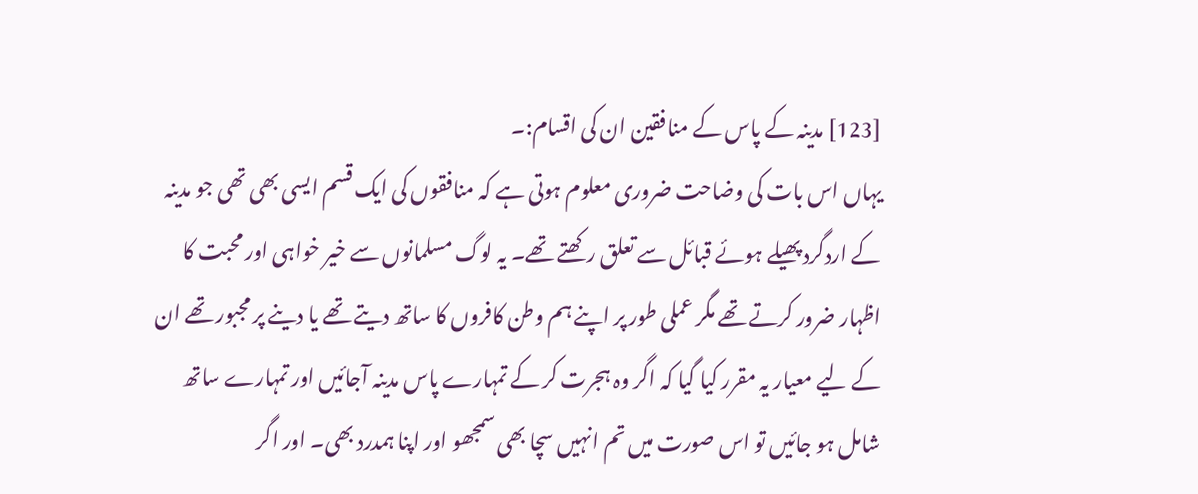[123] مدینہ کے پاس کے منافقین ان کی اقسام:۔
یہاں اس بات کی وضاحت ضروری معلوم ہوتی ہے کہ منافقوں کی ایک قسم ایسی بھی تھی جو مدینہ کے اردگرد پھیلے ہوئے قبائل سے تعلق رکھتے تھے۔ یہ لوگ مسلمانوں سے خیر خواہی اور محبت کا اظہار ضرور کرتے تھے مگر عملی طور پر اپنے ہم وطن کافروں کا ساتھ دیتے تھے یا دینے پر مجبور تھے ان کے لیے معیار یہ مقرر کیا گیا کہ اگر وہ ہجرت کر کے تمہارے پاس مدینہ آجائیں اور تمہارے ساتھ شامل ہو جائیں تو اس صورت میں تم انہیں سچا بھی سمجھو اور اپنا ہمدرد بھی۔ اور اگر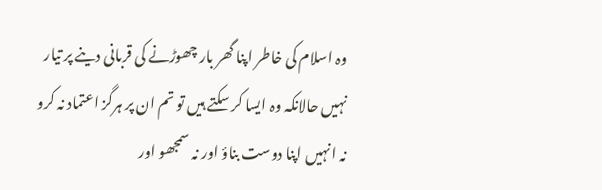وہ اسلام کی خاطر اپنا گھر بار چھوڑنے کی قربانی دینے پر تیار نہیں حالانکہ وہ ایسا کر سکتے ہیں تو تم ان پر ہرگز اعتماد نہ کرو نہ انہیں اپنا دوست بناؤ اور نہ سمجھو اور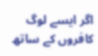اگر ایسے لوگ کافروں کے ساتھ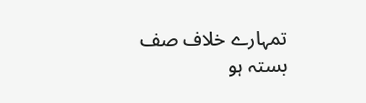تمہارے خلاف صف بستہ ہو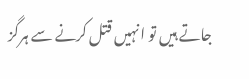جاتے ہیں تو انہیں قتل کرنے سے ہرگز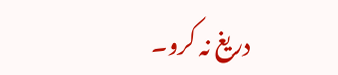دریغ نہ کرو۔